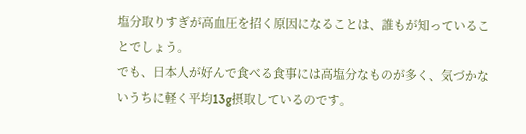塩分取りすぎが高血圧を招く原因になることは、誰もが知っていることでしょう。
でも、日本人が好んで食べる食事には高塩分なものが多く、気づかないうちに軽く平均13g摂取しているのです。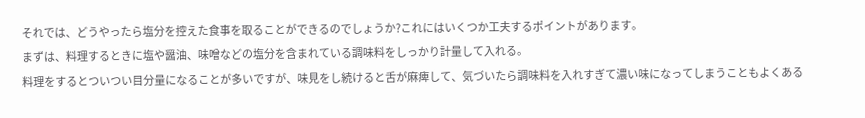それでは、どうやったら塩分を控えた食事を取ることができるのでしょうか?これにはいくつか工夫するポイントがあります。
まずは、料理するときに塩や醤油、味噌などの塩分を含まれている調味料をしっかり計量して入れる。
料理をするとついつい目分量になることが多いですが、味見をし続けると舌が麻痺して、気づいたら調味料を入れすぎて濃い味になってしまうこともよくある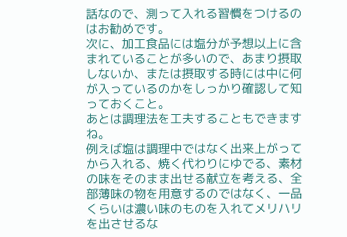話なので、測って入れる習慣をつけるのはお勧めです。
次に、加工食品には塩分が予想以上に含まれていることが多いので、あまり摂取しないか、または摂取する時には中に何が入っているのかをしっかり確認して知っておくこと。
あとは調理法を工夫することもできますね。
例えば塩は調理中ではなく出来上がってから入れる、焼く代わりにゆでる、素材の味をそのまま出せる献立を考える、全部薄味の物を用意するのではなく、一品くらいは濃い味のものを入れてメリハリを出させるな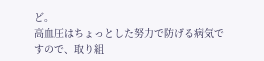ど。
高血圧はちょっとした努力で防げる病気ですので、取り組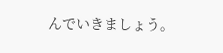んでいきましょう。